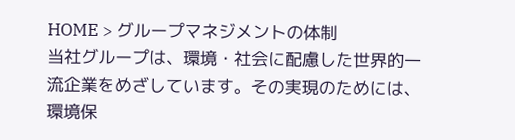HOME > グループマネジメントの体制
当社グループは、環境・社会に配慮した世界的一流企業をめざしています。その実現のためには、環境保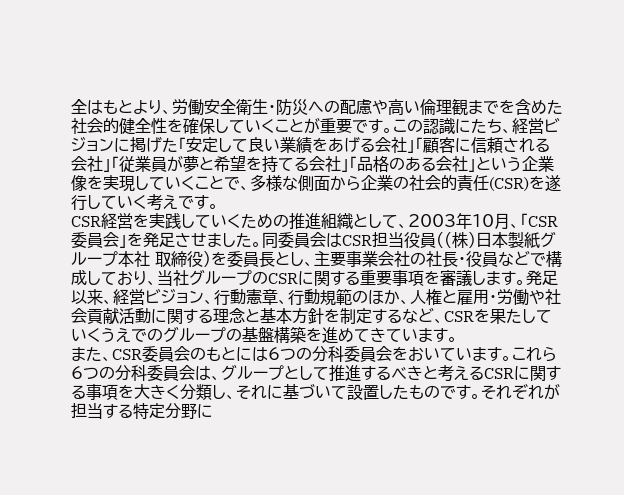全はもとより、労働安全衛生・防災への配慮や高い倫理観までを含めた社会的健全性を確保していくことが重要です。この認識にたち、経営ビジョンに掲げた「安定して良い業績をあげる会社」「顧客に信頼される会社」「従業員が夢と希望を持てる会社」「品格のある会社」という企業像を実現していくことで、多様な側面から企業の社会的責任(CSR)を遂行していく考えです。
CSR経営を実践していくための推進組織として、2003年10月、「CSR委員会」を発足させました。同委員会はCSR担当役員((株)日本製紙グループ本社 取締役)を委員長とし、主要事業会社の社長・役員などで構成しており、当社グループのCSRに関する重要事項を審議します。発足以来、経営ビジョン、行動憲章、行動規範のほか、人権と雇用・労働や社会貢献活動に関する理念と基本方針を制定するなど、CSRを果たしていくうえでのグループの基盤構築を進めてきています。
また、CSR委員会のもとには6つの分科委員会をおいています。これら6つの分科委員会は、グループとして推進するべきと考えるCSRに関する事項を大きく分類し、それに基づいて設置したものです。それぞれが担当する特定分野に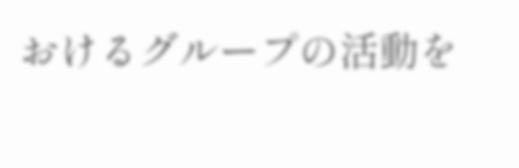おけるグループの活動を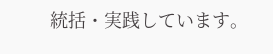統括・実践しています。